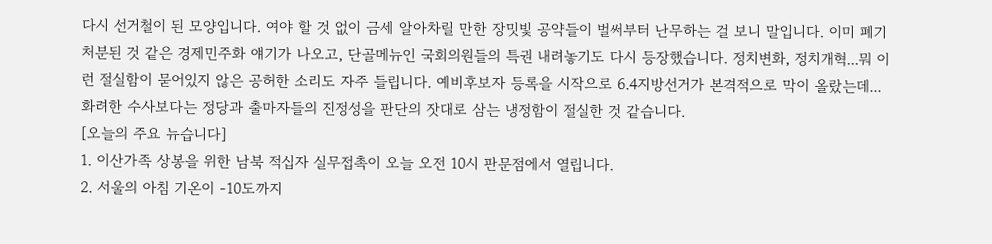다시 선거철이 된 모양입니다. 여야 할 것 없이 금세 알아차릴 만한 장밋빛 공약들이 벌써부터 난무하는 걸 보니 말입니다. 이미 폐기처분된 것 같은 경제민주화 얘기가 나오고, 단골메뉴인 국회의원들의 특권 내려놓기도 다시 등장했습니다. 정치변화, 정치개혁...뭐 이런 절실함이 묻어있지 않은 공허한 소리도 자주 들립니다. 예비후보자 등록을 시작으로 6.4지방선거가 본격적으로 막이 올랐는데...화려한 수사보다는 정당과 출마자들의 진정성을 판단의 잣대로 삼는 냉정함이 절실한 것 같습니다.
[오늘의 주요 뉴습니다]
1. 이산가족 상봉을 위한 남북 적십자 실무접촉이 오늘 오전 10시 판문점에서 열립니다.
2. 서울의 아침 기온이 -10도까지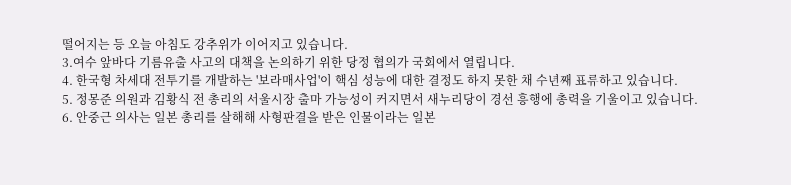떨어지는 등 오늘 아침도 강추위가 이어지고 있습니다.
3.여수 앞바다 기름유출 사고의 대책을 논의하기 위한 당정 협의가 국회에서 열립니다.
4. 한국형 차세대 전투기를 개발하는 '보라매사업'이 핵심 성능에 대한 결정도 하지 못한 채 수년째 표류하고 있습니다.
5. 정몽준 의원과 김황식 전 총리의 서울시장 출마 가능성이 커지면서 새누리당이 경선 흥행에 총력을 기울이고 있습니다.
6. 안중근 의사는 일본 총리를 살해해 사형판결을 받은 인물이라는 일본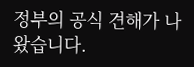정부의 공식 견해가 나왔습니다.